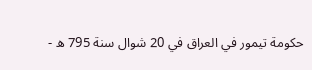حكومة تيمور في العراق في 20 شوال سنة 795 ه -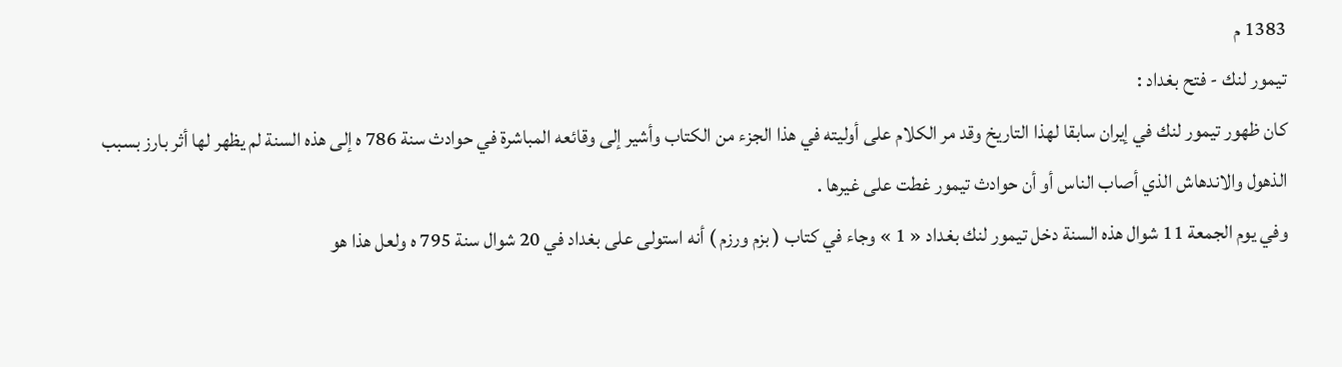1383 م
تيمور لنك - فتح بغداد :
كان ظهور تيمور لنك في إيران سابقا لهذا التاريخ وقد مر الكلام على أوليته في هذا الجزء من الكتاب وأشير إلى وقائعه المباشرة في حوادث سنة 786 ه إلى هذه السنة لم يظهر لها أثر بارز بسبب الذهول والاندهاش الذي أصاب الناس أو أن حوادث تيمور غطت على غيرها .
وفي يوم الجمعة 11 شوال هذه السنة دخل تيمور لنك بغداد « 1 » وجاء في كتاب ( بزم ورزم ) أنه استولى على بغداد في 20 شوال سنة 795 ه ولعل هذا هو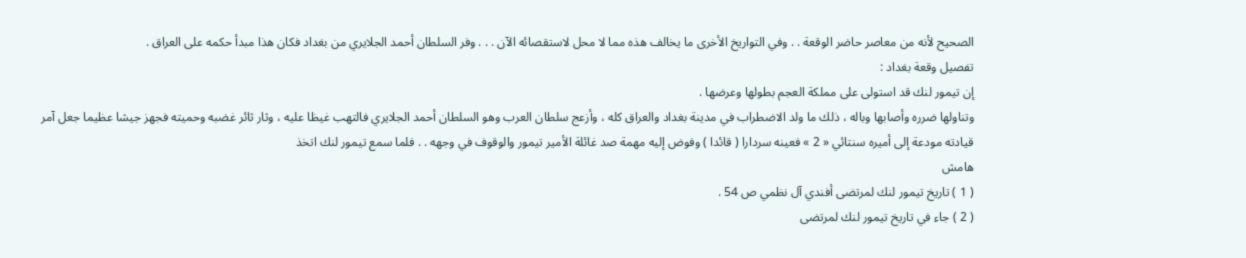الصحيح لأنه من معاصر حاضر الوقعة . . وفي التواريخ الأخرى ما يخالف هذه مما لا محل لاستقصائه الآن . . . وفر السلطان أحمد الجلايري من بغداد فكان هذا مبدأ حكمه على العراق .
تفصيل وقعة بغداد :
إن تيمور لنك قد استولى على مملكة العجم بطولها وعرضها .
وتناولها ضرره وأصابها وباله ، ذلك ما ولد الاضطراب في مدينة بغداد والعراق كله ، وأزعج سلطان العرب وهو السلطان أحمد الجلايري فالتهب غيظا عليه ، وثار ثائر غضبه وحميته فجهز جيشا عظيما جعل آمر قيادته مودعة إلى أميره سنتائي « 2 » فعينه سردارا ( قائدا ) وفوض إليه مهمة صد غائلة الأمير تيمور والوقوف في وجهه . . فلما سمع تيمور لنك اتخذ
هامش
( 1 ) تاريخ تيمور لنك لمرتضى أفندي آل نظمي ص 54 .
( 2 ) جاء في تاريخ تيمور لنك لمرتضى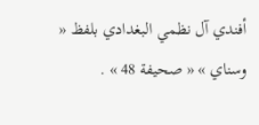أفندي آل نظمي البغدادي بلفظ « وسناي » « صحيفة 48 » .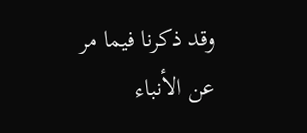وقد ذكرنا فيما مر عن الأنباء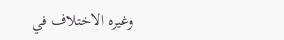وغيره الاختلاف في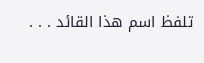تلفظ اسم هذا القائد . . .